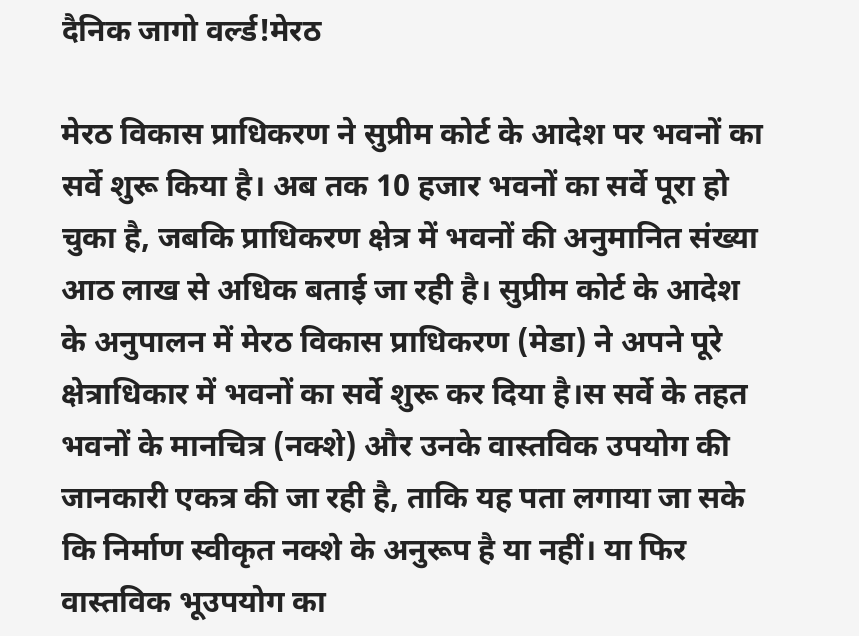दैनिक जागो वर्ल्ड!मेरठ

मेरठ विकास प्राधिकरण ने सुप्रीम कोर्ट के आदेश पर भवनों का सर्वे शुरू किया है। अब तक 10 हजार भवनों का सर्वे पूरा हो चुका है, जबकि प्राधिकरण क्षेत्र में भवनों की अनुमानित संख्या आठ लाख से अधिक बताई जा रही है। सुप्रीम कोर्ट के आदेश के अनुपालन में मेरठ विकास प्राधिकरण (मेडा) ने अपने पूरे क्षेत्राधिकार में भवनों का सर्वे शुरू कर दिया है।स सर्वे के तहत भवनों के मानचित्र (नक्शे) और उनके वास्तविक उपयोग की जानकारी एकत्र की जा रही है, ताकि यह पता लगाया जा सके कि निर्माण स्वीकृत नक्शे के अनुरूप है या नहीं। या फिर वास्तविक भूउपयोग का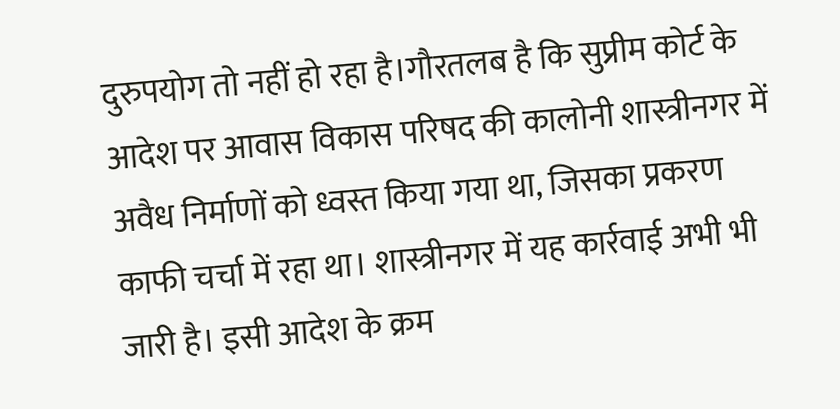दुरुपयोग तो नहीं हो रहा है।गौरतलब है कि सुप्रीम कोर्ट के आदेश पर आवास विकास परिषद की कालोनी शास्त्रीनगर में अवैध निर्माणों को ध्वस्त किया गया था, जिसका प्रकरण काफी चर्चा में रहा था। शास्त्रीनगर में यह कार्रवाई अभी भी जारी है। इसी आदेश के क्रम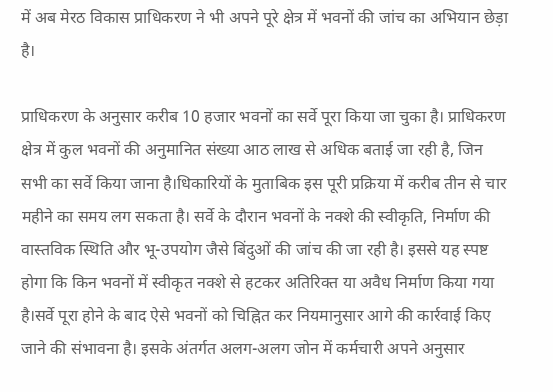में अब मेरठ विकास प्राधिकरण ने भी अपने पूरे क्षेत्र में भवनों की जांच का अभियान छेड़ा है।

प्राधिकरण के अनुसार करीब 10 हजार भवनों का सर्वे पूरा किया जा चुका है। प्राधिकरण क्षेत्र में कुल भवनों की अनुमानित संख्या आठ लाख से अधिक बताई जा रही है, जिन सभी का सर्वे किया जाना है।धिकारियों के मुताबिक इस पूरी प्रक्रिया में करीब तीन से चार महीने का समय लग सकता है। सर्वे के दौरान भवनों के नक्शे की स्वीकृति, निर्माण की वास्तविक स्थिति और भू-उपयोग जैसे बिंदुओं की जांच की जा रही है। इससे यह स्पष्ट होगा कि किन भवनों में स्वीकृत नक्शे से हटकर अतिरिक्त या अवैध निर्माण किया गया है।सर्वे पूरा होने के बाद ऐसे भवनों को चिह्नित कर नियमानुसार आगे की कार्रवाई किए जाने की संभावना है। इसके अंतर्गत अलग-अलग जोन में कर्मचारी अपने अनुसार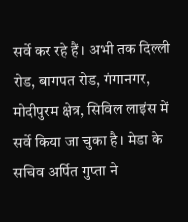सर्वे कर रहे हैं। अभी तक दिल्ली रोड, बागपत रोड, गंगानगर, मोदीपुरम क्षेत्र, सिविल लाइंस में सर्वे किया जा चुका है। मेडा के सचिव अर्पित गुप्ता ने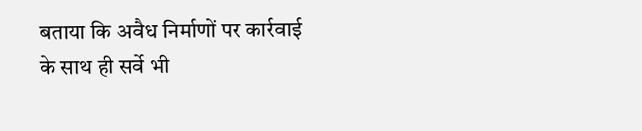बताया कि अवैध निर्माणों पर कार्रवाई के साथ ही सर्वे भी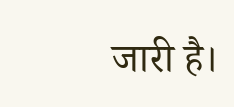जारी है।